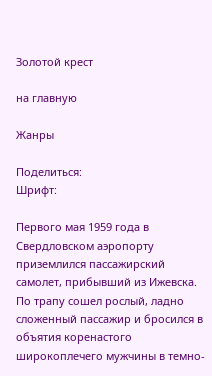Золотой крест

на главную

Жанры

Поделиться:
Шрифт:

Первого мая 1959 года в Свердловском аэропорту приземлился пассажирский самолет, прибывший из Ижевска. По трапу сошел рослый, ладно сложенный пассажир и бросился в объятия коренастого широкоплечего мужчины в темно-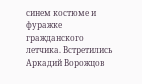синем костюме и фуражке гражданского летчика. Встретились Аркадий Ворожцов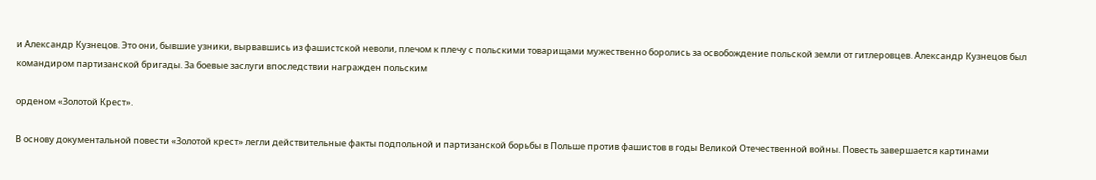и Александр Кузнецов. Это они, бывшие узники, вырвавшись из фашистской неволи, плечом к плечу с польскими товарищами мужественно боролись за освобождение польской земли от гитлеровцев. Александр Кузнецов был командиром партизанской бригады. За боевые заслуги впоследствии награжден польским

орденом «Золотой Крест».

В основу документальной повести «Золотой крест» легли действительные факты подпольной и партизанской борьбы в Польше против фашистов в годы Великой Отечественной войны. Повесть завершается картинами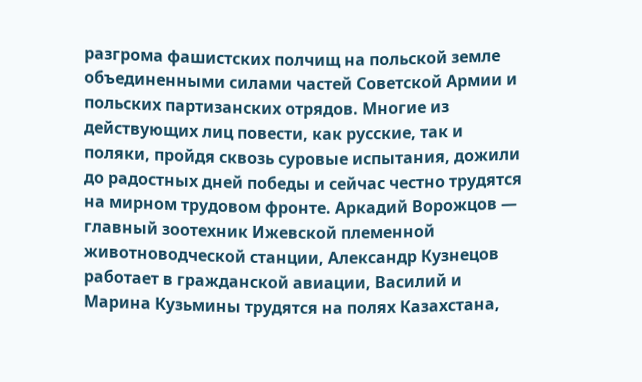разгрома фашистских полчищ на польской земле объединенными силами частей Советской Армии и польских партизанских отрядов. Многие из действующих лиц повести, как русские, так и поляки, пройдя сквозь суровые испытания, дожили до радостных дней победы и сейчас честно трудятся на мирном трудовом фронте. Аркадий Ворожцов — главный зоотехник Ижевской племенной животноводческой станции, Александр Кузнецов работает в гражданской авиации, Василий и Марина Кузьмины трудятся на полях Казахстана,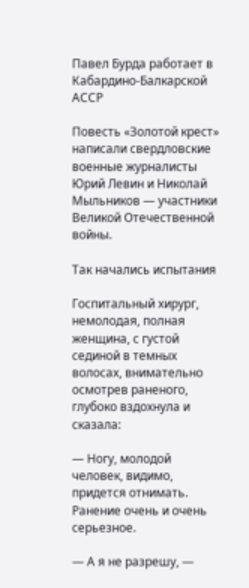Павел Бурда работает в Кабардино-Балкарской АССР

Повесть «Золотой крест» написали свердловские военные журналисты Юрий Левин и Николай Мыльников — участники Великой Отечественной войны.

Так начались испытания

Госпитальный хирург, немолодая, полная женщина, с густой сединой в темных волосах, внимательно осмотрев раненого, глубоко вздохнула и сказала:

— Ногу, молодой человек, видимо, придется отнимать. Ранение очень и очень серьезное.

— А я не разрешу, —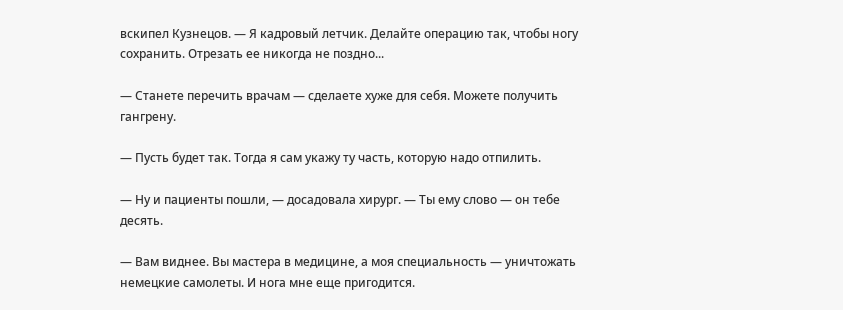вскипел Кузнецов. — Я кадровый летчик. Делайте операцию так, чтобы ногу сохранить. Отрезать ее никогда не поздно...

— Станете перечить врачам — сделаете хуже для себя. Можете получить гангрену.

— Пусть будет так. Тогда я сам укажу ту часть, которую надо отпилить.

— Ну и пациенты пошли, — досадовала хирург. — Ты ему слово — он тебе десять.

— Вам виднее. Вы мастера в медицине, а моя специальность — уничтожать немецкие самолеты. И нога мне еще пригодится.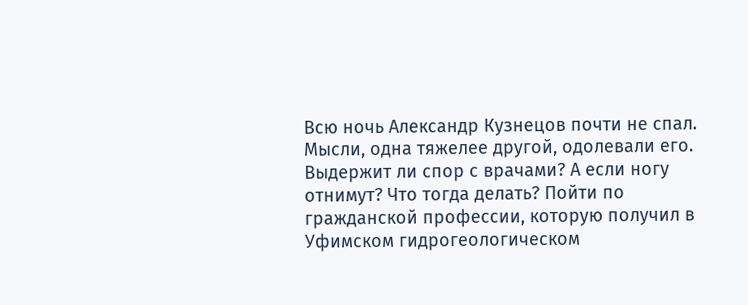Всю ночь Александр Кузнецов почти не спал. Мысли, одна тяжелее другой, одолевали его. Выдержит ли спор с врачами? А если ногу отнимут? Что тогда делать? Пойти по гражданской профессии, которую получил в Уфимском гидрогеологическом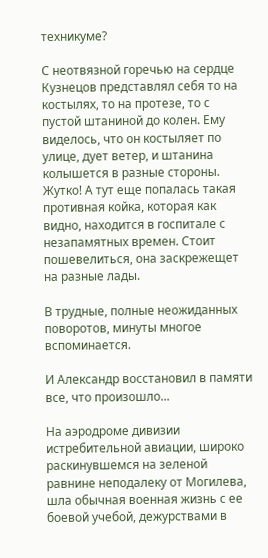техникуме?

С неотвязной горечью на сердце Кузнецов представлял себя то на костылях, то на протезе, то с пустой штаниной до колен. Ему виделось, что он костыляет по улице, дует ветер, и штанина колышется в разные стороны. Жутко! А тут еще попалась такая противная койка, которая как видно, находится в госпитале с незапамятных времен. Стоит пошевелиться, она заскрежещет на разные лады.

В трудные, полные неожиданных поворотов, минуты многое вспоминается.

И Александр восстановил в памяти все, что произошло...

На аэродроме дивизии истребительной авиации, широко раскинувшемся на зеленой равнине неподалеку от Могилева, шла обычная военная жизнь с ее боевой учебой, дежурствами в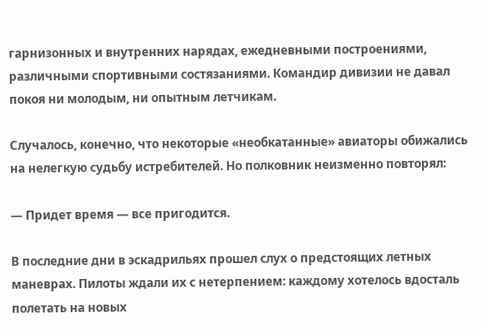гарнизонных и внутренних нарядах, ежедневными построениями, различными спортивными состязаниями. Командир дивизии не давал покоя ни молодым, ни опытным летчикам.

Случалось, конечно, что некоторые «необкатанные» авиаторы обижались на нелегкую судьбу истребителей. Но полковник неизменно повторял:

— Придет время — все пригодится.

В последние дни в эскадрильях прошел слух о предстоящих летных маневрах. Пилоты ждали их с нетерпением: каждому хотелось вдосталь полетать на новых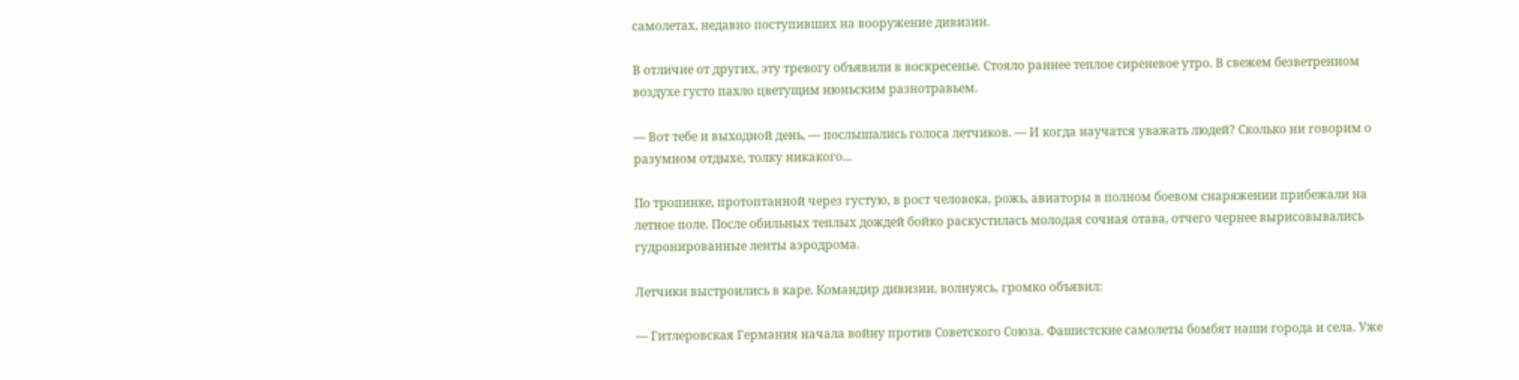самолетах, недавно поступивших на вооружение дивизии.

В отличие от других, эту тревогу объявили в воскресенье. Стояло раннее теплое сиреневое утро. В свежем безветренном воздухе густо пахло цветущим июньским разнотравьем.

— Вот тебе и выходной день, — послышались голоса летчиков. — И когда научатся уважать людей? Сколько ни говорим о разумном отдыхе, толку никакого...

По тропинке, протоптанной через густую, в рост человека, рожь, авиаторы в полном боевом снаряжении прибежали на летное поле. После обильных теплых дождей бойко раскустилась молодая сочная отава, отчего чернее вырисовывались гудронированные ленты аэродрома.

Летчики выстроились в каре. Командир дивизии, волнуясь, громко объявил:

— Гитлеровская Германия начала войну против Советского Союза. Фашистские самолеты бомбят наши города и села. Уже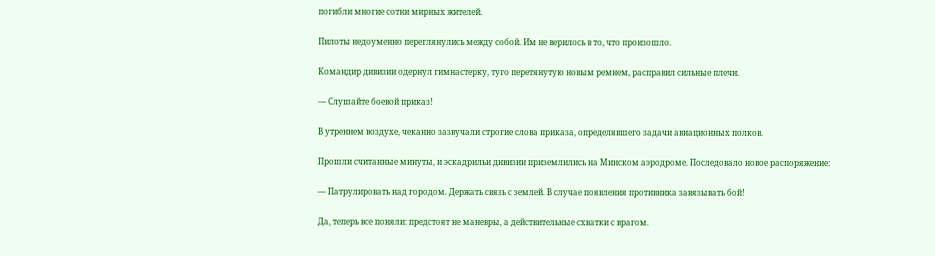погибли многие сотни мирных жителей.

Пилоты недоуменно переглянулись между собой. Им не верилось в то, что произошло.

Командир дивизии одернул гимнастерку, туго перетянутую новым ремнем, расправил сильные плечи.

— Слушайте боевой приказ!

В утреннем воздухе, чеканно зазвучали строгие слова приказа, определявшего задачи авиационных полков.

Прошли считанные минуты, и эскадрильи дивизии приземлились на Минском аэродроме. Последовало новое распоряжение:

— Патрулировать над городом. Держать связь с землей. В случае появления противника завязывать бой!

Да, теперь все поняли: предстоят не маневры, а действительные схватки с врагом.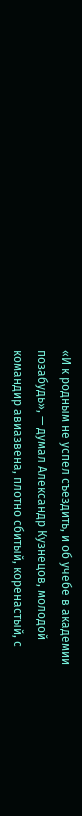«И к родным не успел съездить, и об учебе в академии позабудь», — думал Александр Кузнецов, молодой командир авиазвена, плотно сбитый, коренастый, с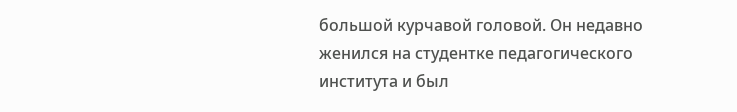большой курчавой головой. Он недавно женился на студентке педагогического института и был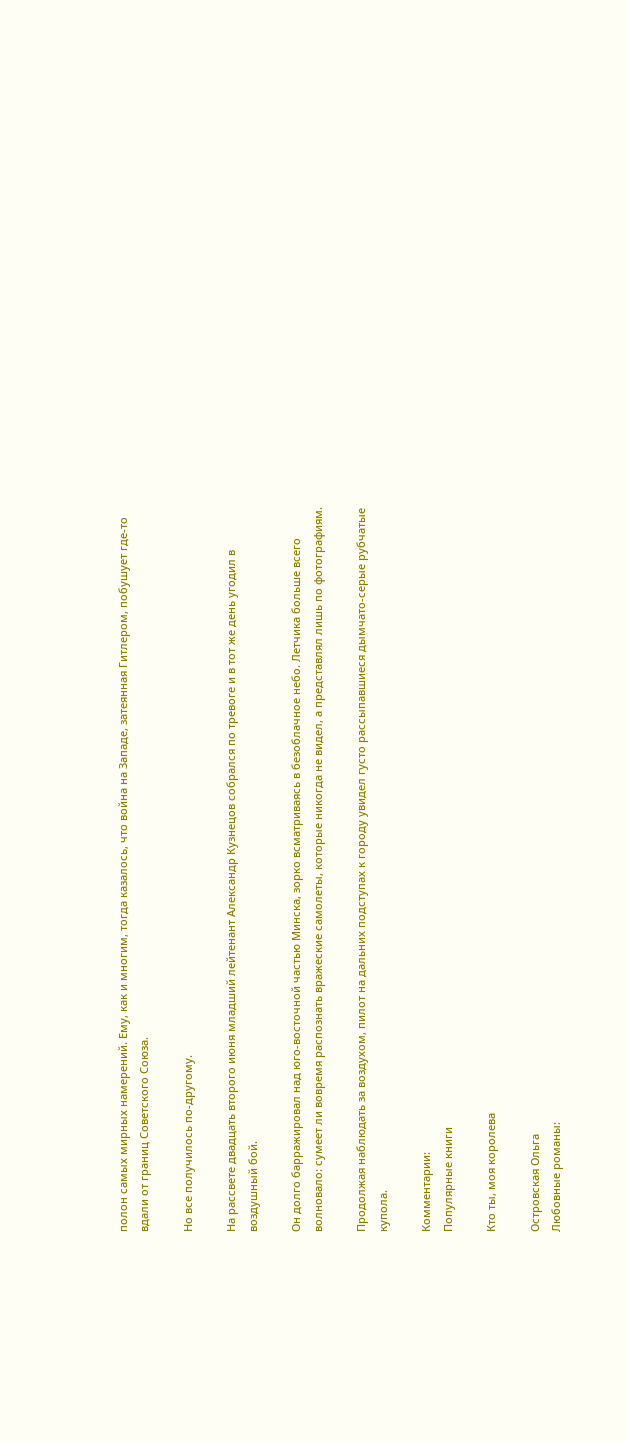полон самых мирных намерений. Ему, как и многим, тогда казалось, что война на Западе, затеянная Гитлером, побушует где-то вдали от границ Советского Союза.

Но все получилось по-другому.

На рассвете двадцать второго июня младший лейтенант Александр Кузнецов собрался по тревоге и в тот же день угодил в воздушный бой.

Он долго барражировал над юго-восточной частью Минска, зорко всматриваясь в безоблачное небо. Летчика больше всего волновало: сумеет ли вовремя распознать вражеские самолеты, которые никогда не видел, а представлял лишь по фотографиям.

Продолжая наблюдать за воздухом, пилот на дальних подступах к городу увидел густо рассыпавшиеся дымчато-серые рубчатые купола.

Комментарии:
Популярные книги

Кто ты, моя королева

Островская Ольга
Любовные романы: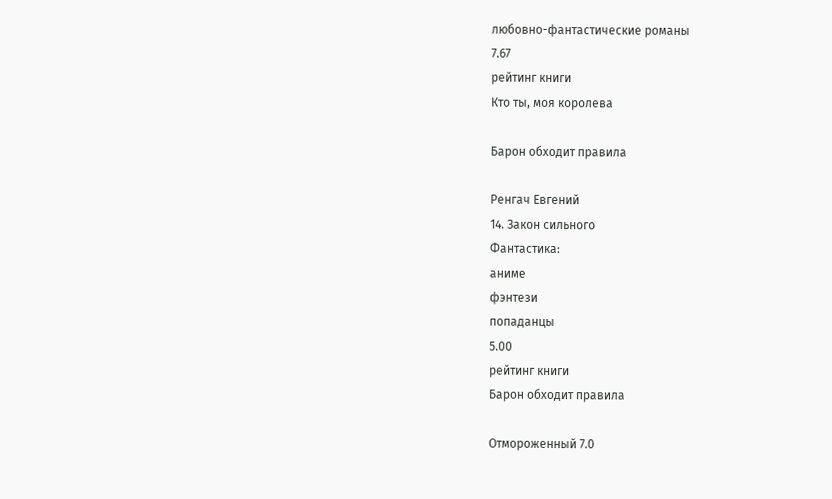любовно-фантастические романы
7.67
рейтинг книги
Кто ты, моя королева

Барон обходит правила

Ренгач Евгений
14. Закон сильного
Фантастика:
аниме
фэнтези
попаданцы
5.00
рейтинг книги
Барон обходит правила

Отмороженный 7.0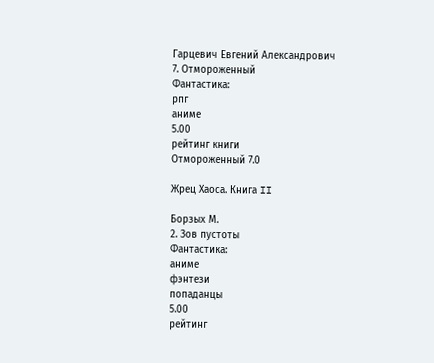Гарцевич Евгений Александрович
7. Отмороженный
Фантастика:
рпг
аниме
5.00
рейтинг книги
Отмороженный 7.0

Жрец Хаоса. Книга II

Борзых М.
2. Зов пустоты
Фантастика:
аниме
фэнтези
попаданцы
5.00
рейтинг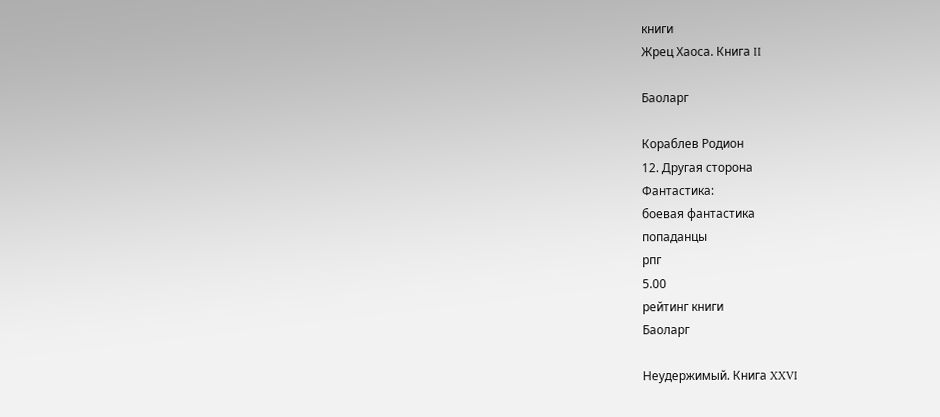книги
Жрец Хаоса. Книга II

Баоларг

Кораблев Родион
12. Другая сторона
Фантастика:
боевая фантастика
попаданцы
рпг
5.00
рейтинг книги
Баоларг

Неудержимый. Книга XXVI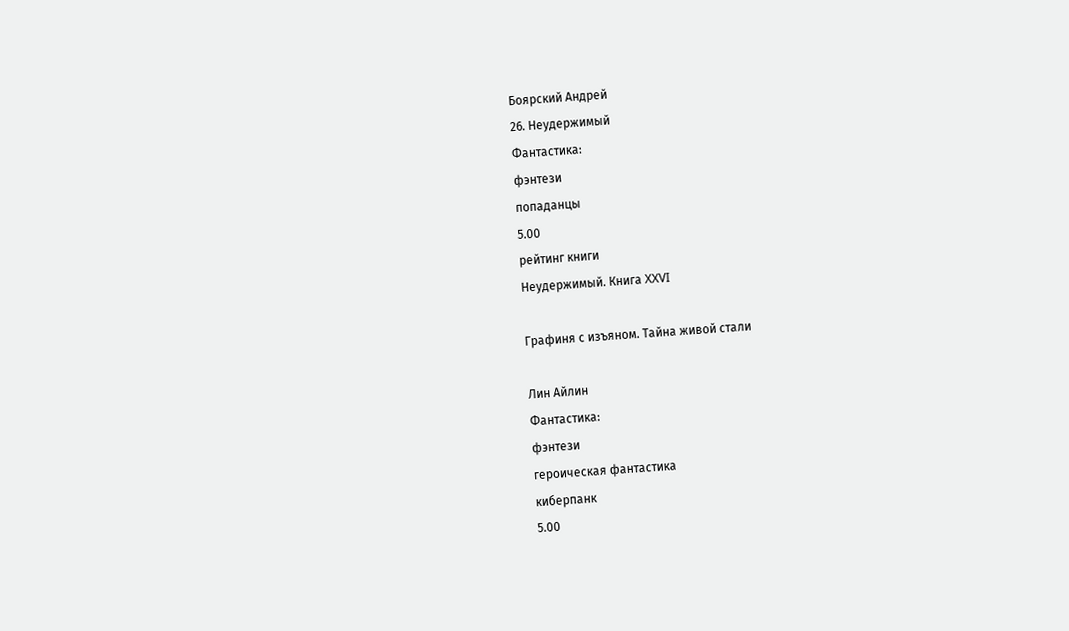Боярский Андрей
26. Неудержимый
Фантастика:
фэнтези
попаданцы
5.00
рейтинг книги
Неудержимый. Книга XXVI

Графиня с изъяном. Тайна живой стали

Лин Айлин
Фантастика:
фэнтези
героическая фантастика
киберпанк
5.00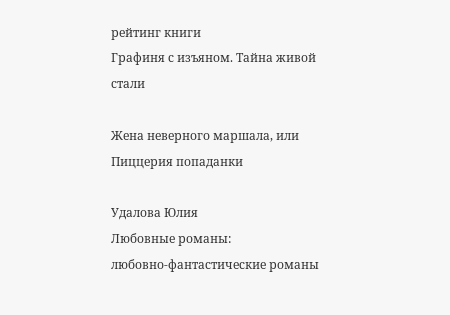рейтинг книги
Графиня с изъяном. Тайна живой стали

Жена неверного маршала, или Пиццерия попаданки

Удалова Юлия
Любовные романы:
любовно-фантастические романы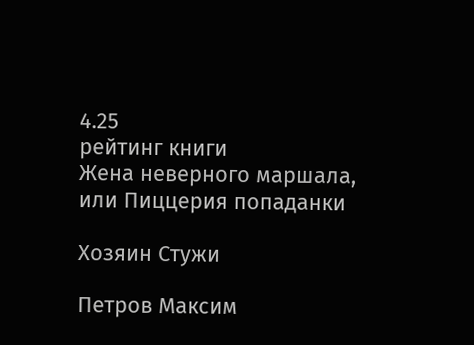4.25
рейтинг книги
Жена неверного маршала, или Пиццерия попаданки

Хозяин Стужи

Петров Максим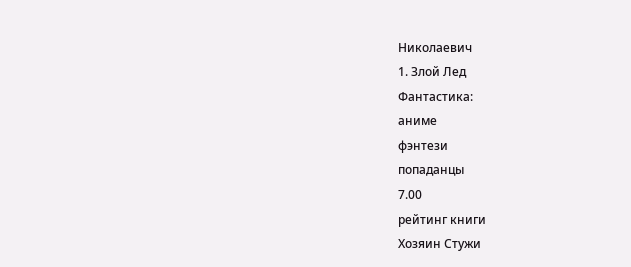Николаевич
1. Злой Лед
Фантастика:
аниме
фэнтези
попаданцы
7.00
рейтинг книги
Хозяин Стужи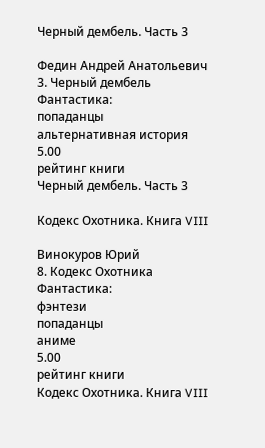Черный дембель. Часть 3

Федин Андрей Анатольевич
3. Черный дембель
Фантастика:
попаданцы
альтернативная история
5.00
рейтинг книги
Черный дембель. Часть 3

Кодекс Охотника. Книга VIII

Винокуров Юрий
8. Кодекс Охотника
Фантастика:
фэнтези
попаданцы
аниме
5.00
рейтинг книги
Кодекс Охотника. Книга VIII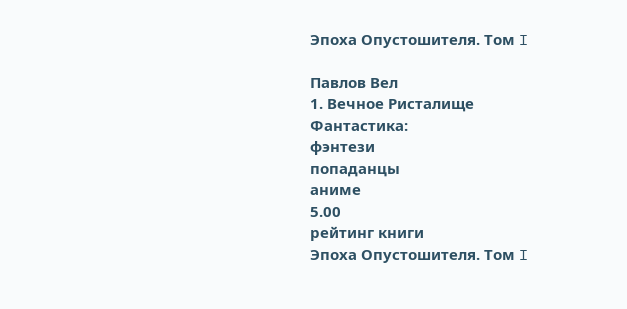Эпоха Опустошителя. Том I

Павлов Вел
1. Вечное Ристалище
Фантастика:
фэнтези
попаданцы
аниме
5.00
рейтинг книги
Эпоха Опустошителя. Том I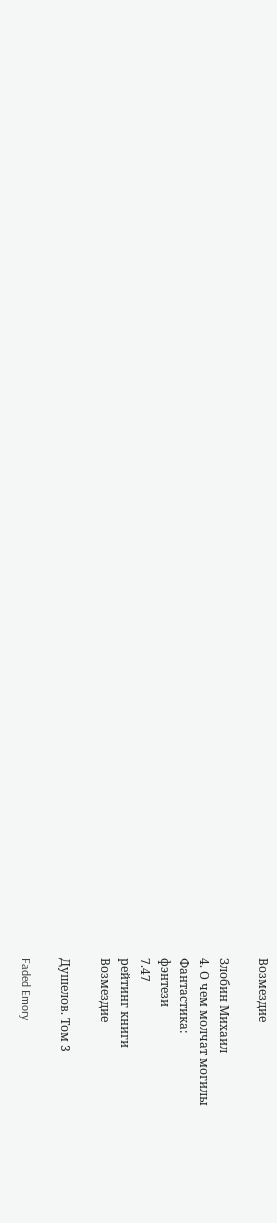Возмездие

Злобин Михаил
4. О чем молчат могилы
Фантастика:
фэнтези
7.47
рейтинг книги
Возмездие

Душелов. Том 3

Faded Emory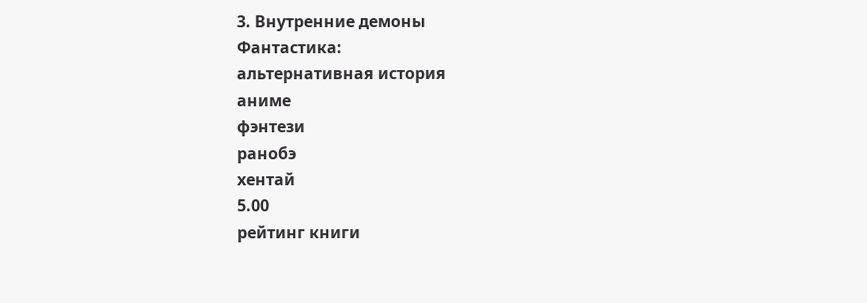3. Внутренние демоны
Фантастика:
альтернативная история
аниме
фэнтези
ранобэ
хентай
5.00
рейтинг книги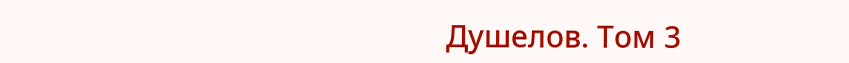Душелов. Том 3